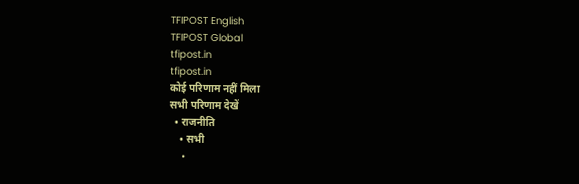TFIPOST English
TFIPOST Global
tfipost.in
tfipost.in
कोई परिणाम नहीं मिला
सभी परिणाम देखें
  • राजनीति
    • सभी
    •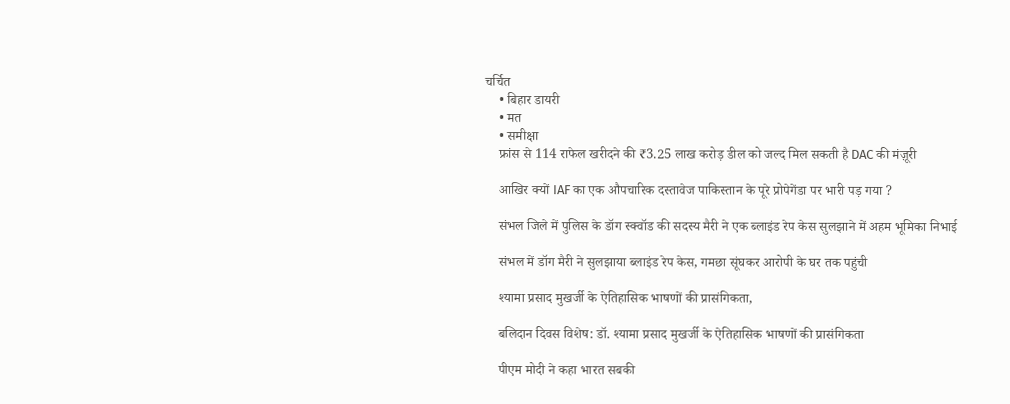चर्चित
    • बिहार डायरी
    • मत
    • समीक्षा
    फ्रांस से 114 राफेल खरीदने की ₹3.25 लाख करोड़ डील को जल्द मिल सकती है DAC की मंज़ूरी

    आखिर क्यों IAF का एक औपचारिक दस्तावेज पाकिस्तान के पूरे प्रोपेगेंडा पर भारी पड़ गया ?

    संभल जिले में पुलिस के डॉग स्क्वॉड की सदस्य मैरी ने एक ब्लाइंड रेप केस सुलझाने में अहम भूमिका निभाई

    संभल में डॉग मैरी ने सुलझाया ब्लाइंड रेप केस, गमछा सूंघकर आरोपी के घर तक पहुंची

    श्यामा प्रसाद मुखर्जी के ऐतिहासिक भाषणों की प्रासंगिकता,

    बलिदान दिवस विशेष: डॉ. श्यामा प्रसाद मुखर्जी के ऐतिहासिक भाषणों की प्रासंगिकता

    पीएम मोदी ने कहा भारत सबकी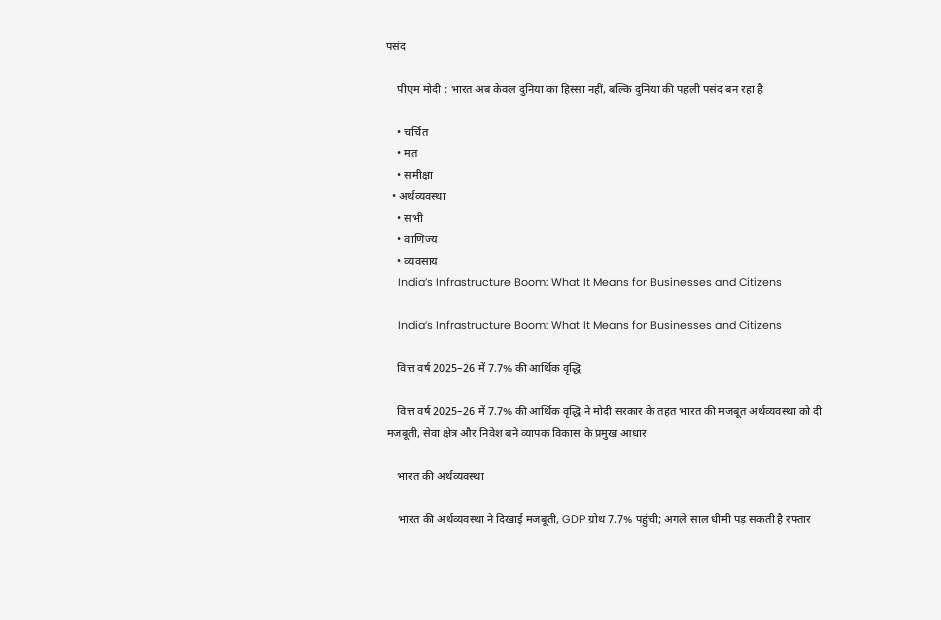पसंद

    पीएम मोदी : भारत अब केवल दुनिया का हिस्सा नहीं, बल्कि दुनिया की पहली पसंद बन रहा है

    • चर्चित
    • मत
    • समीक्षा
  • अर्थव्यवस्था
    • सभी
    • वाणिज्य
    • व्यवसाय
    India’s Infrastructure Boom: What It Means for Businesses and Citizens

    India’s Infrastructure Boom: What It Means for Businesses and Citizens

    वित्त वर्ष 2025–26 में 7.7% की आर्थिक वृद्धि

    वित्त वर्ष 2025–26 में 7.7% की आर्थिक वृद्धि ने मोदी सरकार के तहत भारत की मजबूत अर्थव्यवस्था को दी मजबूती, सेवा क्षेत्र और निवेश बने व्यापक विकास के प्रमुख आधार

    भारत की अर्थव्यवस्था

    भारत की अर्थव्यवस्था ने दिखाई मजबूती, GDP ग्रोथ 7.7% पहुंची; अगले साल धीमी पड़ सकती है रफ्तार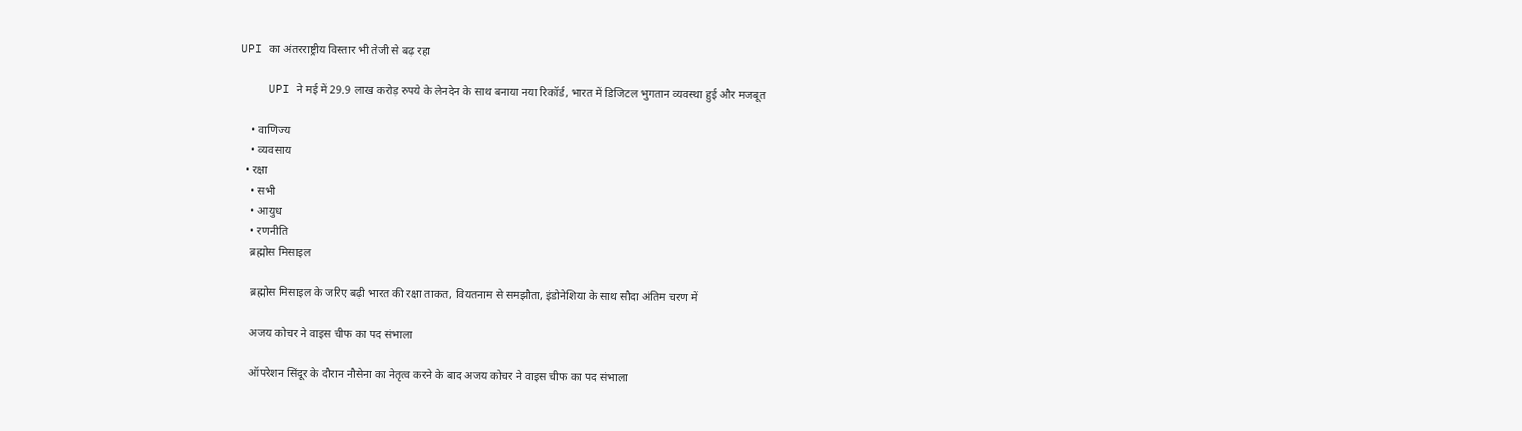UPI का अंतरराष्ट्रीय विस्तार भी तेजी से बढ़ रहा

    UPI ने मई में 29.9 लाख करोड़ रुपये के लेनदेन के साथ बनाया नया रिकॉर्ड, भारत में डिजिटल भुगतान व्यवस्था हुई और मजबूत

    • वाणिज्य
    • व्यवसाय
  • रक्षा
    • सभी
    • आयुध
    • रणनीति
    ब्रह्मोस मिसाइल

    ब्रह्मोस मिसाइल के जरिए बढ़ी भारत की रक्षा ताकत, वियतनाम से समझौता, इंडोनेशिया के साथ सौदा अंतिम चरण में

    अजय कोचर ने वाइस चीफ का पद संभाला

    ऑपरेशन सिंदूर के दौरान नौसेना का नेतृत्व करने के बाद अजय कोचर ने वाइस चीफ का पद संभाला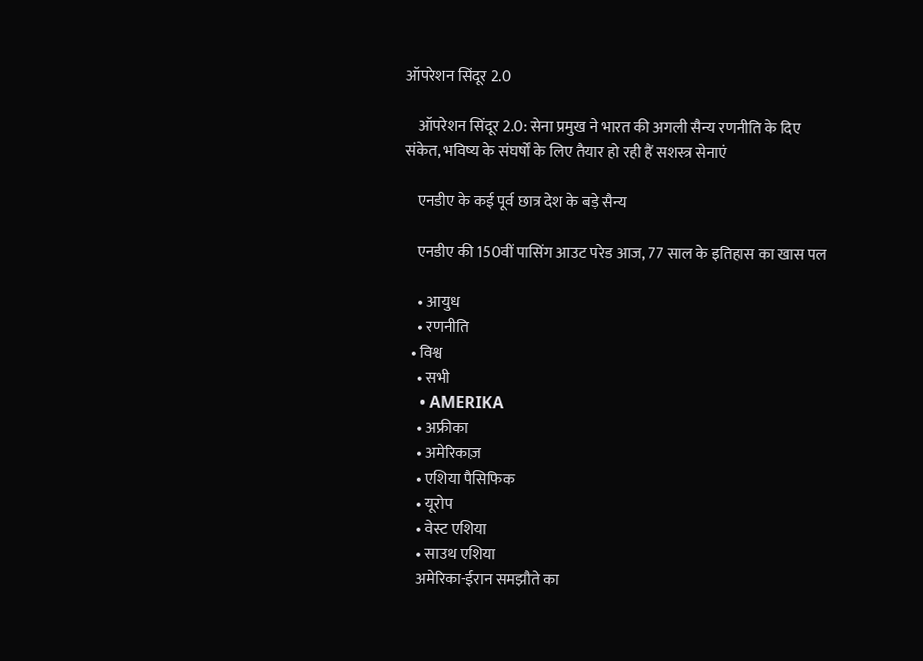ऑपरेशन सिंदूर 2.0

    ऑपरेशन सिंदूर 2.0: सेना प्रमुख ने भारत की अगली सैन्य रणनीति के दिए संकेत, भविष्य के संघर्षों के लिए तैयार हो रही हैं सशस्त्र सेनाएं

    एनडीए के कई पूर्व छात्र देश के बड़े सैन्य

    एनडीए की 150वीं पासिंग आउट परेड आज, 77 साल के इतिहास का खास पल

    • आयुध
    • रणनीति
  • विश्व
    • सभी
    • AMERIKA
    • अफ्रीका
    • अमेरिकाज़
    • एशिया पैसिफिक
    • यूरोप
    • वेस्ट एशिया
    • साउथ एशिया
    अमेरिका-ईरान समझौते का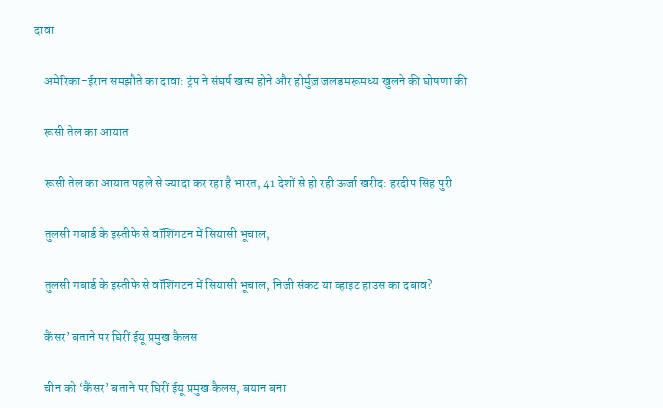दावा

    अमेरिका-ईरान समझौते का दावा: ट्रंप ने संघर्ष खत्म होने और होर्मुज़ जलडमरूमध्य खुलने की घोषणा की

    रूसी तेल का आयात

    रूसी तेल का आयात पहले से ज्यादा कर रहा है भारत, 41 देशों से हो रही ऊर्जा खरीद: हरदीप सिंह पुरी

    तुलसी गबार्ड के इस्तीफे से वॉशिंगटन में सियासी भूचाल,

    तुलसी गबार्ड के इस्तीफे से वॉशिंगटन में सियासी भूचाल, निजी संकट या व्हाइट हाउस का दबाव?

    कैंसर’ बताने पर घिरीं ईयू प्रमुख कैलस

    चीन को ‘कैंसर’ बताने पर घिरीं ईयू प्रमुख कैलस, बयान बना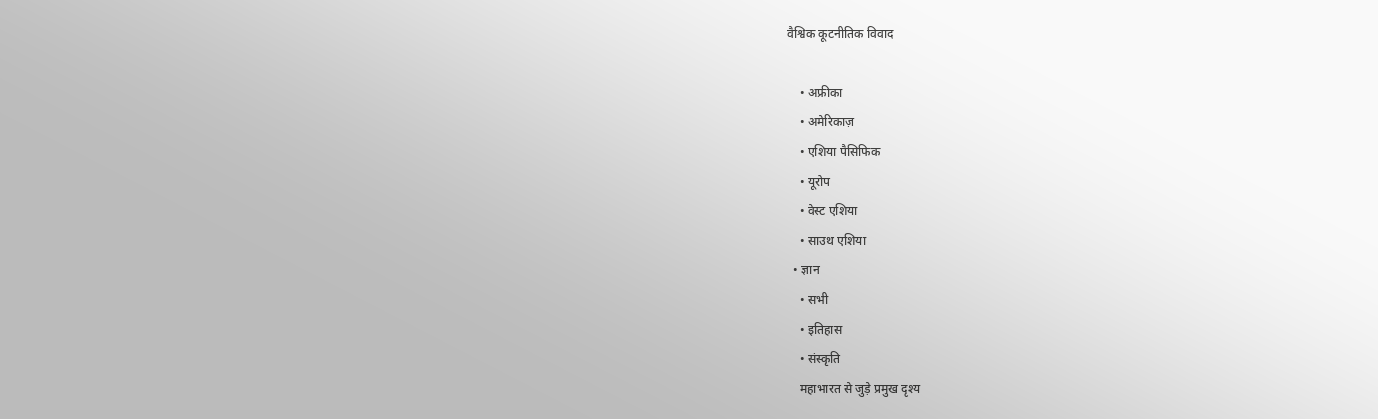वैश्विक कूटनीतिक विवाद

    • अफ्रीका
    • अमेरिकाज़
    • एशिया पैसिफिक
    • यूरोप
    • वेस्ट एशिया
    • साउथ एशिया
  • ज्ञान
    • सभी
    • इतिहास
    • संस्कृति
    महाभारत से जुड़े प्रमुख दृश्य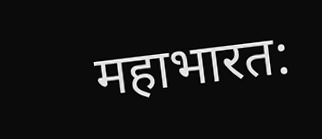महाभारत: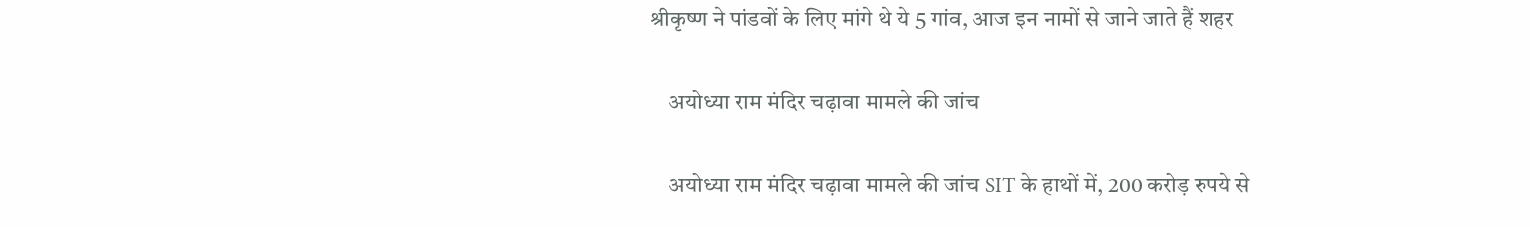श्रीकृष्ण ने पांडवों के लिए मांगे थे ये 5 गांव, आज इन नामों से जाने जाते हैं शहर

    अयोध्या राम मंदिर चढ़ावा मामले की जांच

    अयोध्या राम मंदिर चढ़ावा मामले की जांच SIT के हाथों में, 200 करोड़ रुपये से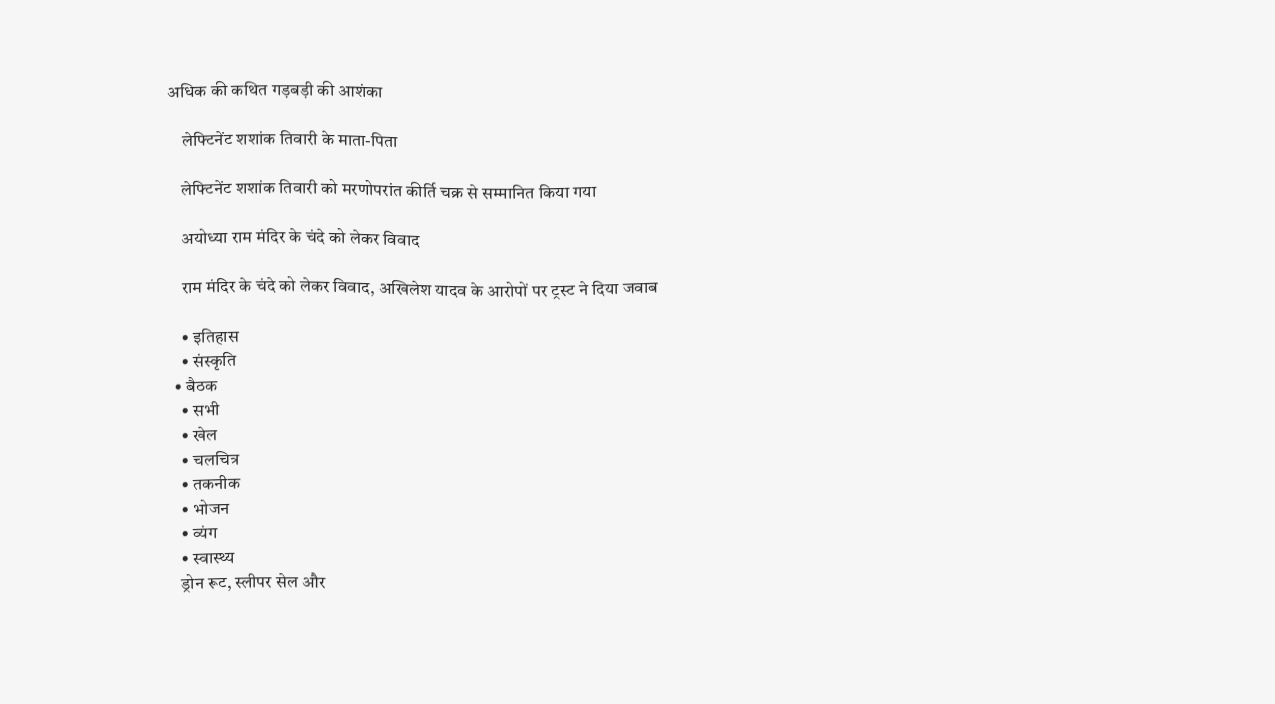अधिक की कथित गड़बड़ी की आशंका

    लेफ्टिनेंट शशांक तिवारी के माता-पिता

    लेफ्टिनेंट शशांक तिवारी को मरणोपरांत कीर्ति चक्र से सम्मानित किया गया

    अयोध्या राम मंदिर के चंदे को लेकर विवाद

    राम मंदिर के चंदे को लेकर विवाद, अखिलेश यादव के आरोपों पर ट्रस्ट ने दिया जवाब

    • इतिहास
    • संस्कृति
  • बैठक
    • सभी
    • खेल
    • चलचित्र
    • तकनीक
    • भोजन
    • व्यंग
    • स्वास्थ्य
    ड्रोन रूट, स्लीपर सेल और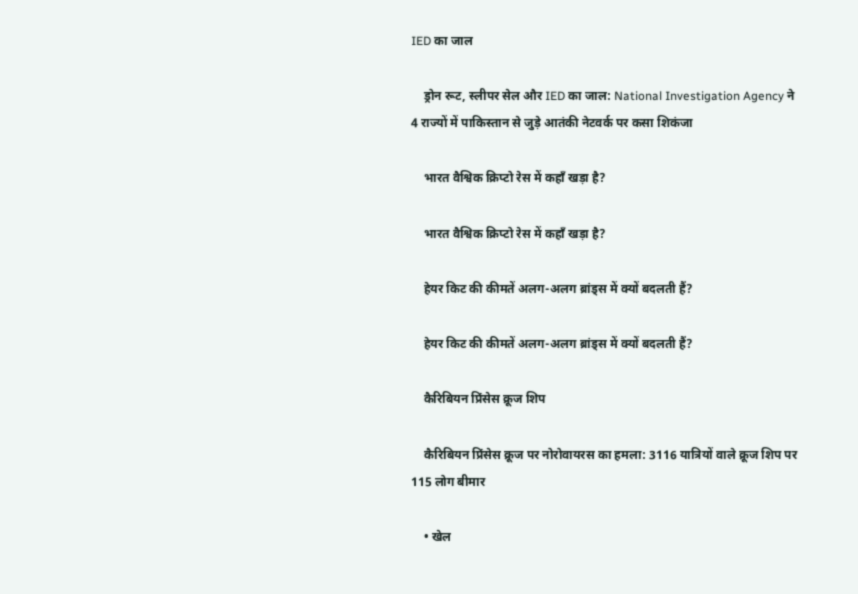IED का जाल

    ड्रोन रूट, स्लीपर सेल और IED का जाल: National Investigation Agency ने 4 राज्यों में पाकिस्तान से जुड़े आतंकी नेटवर्क पर कसा शिकंजा

    भारत वैश्विक क्रिप्टो रेस में कहाँ खड़ा है?

    भारत वैश्विक क्रिप्टो रेस में कहाँ खड़ा है?

    हेयर किट की कीमतें अलग-अलग ब्रांड्स में क्यों बदलती हैं?

    हेयर किट की कीमतें अलग-अलग ब्रांड्स में क्यों बदलती हैं?

    कैरिबियन प्रिंसेस क्रूज शिप

    कैरिबियन प्रिंसेस क्रूज पर नोरोवायरस का हमला: 3116 यात्रियों वाले क्रूज शिप पर 115 लोग बीमार

    • खेल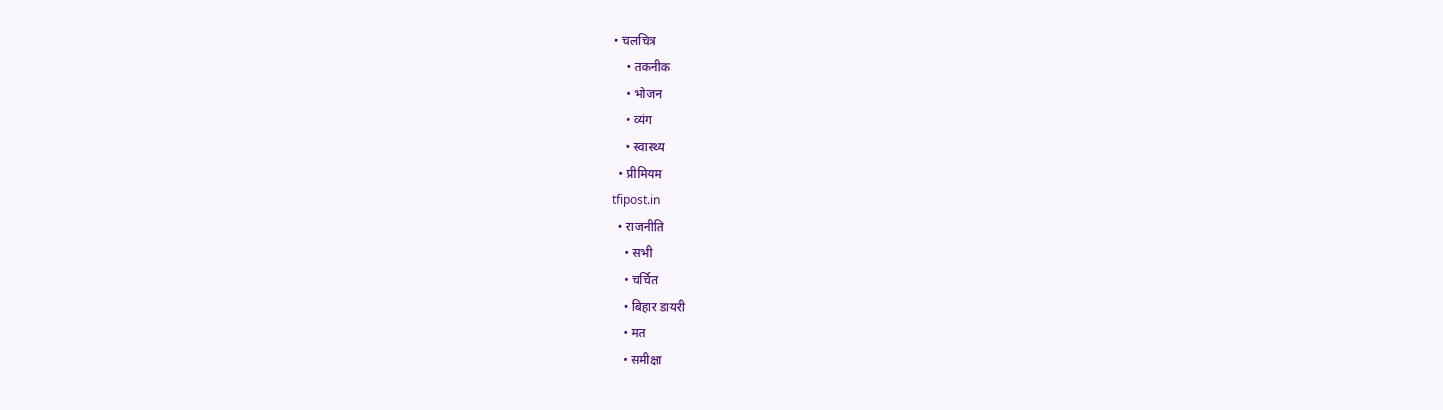• चलचित्र
    • तकनीक
    • भोजन
    • व्यंग
    • स्वास्थ्य
  • प्रीमियम
tfipost.in
  • राजनीति
    • सभी
    • चर्चित
    • बिहार डायरी
    • मत
    • समीक्षा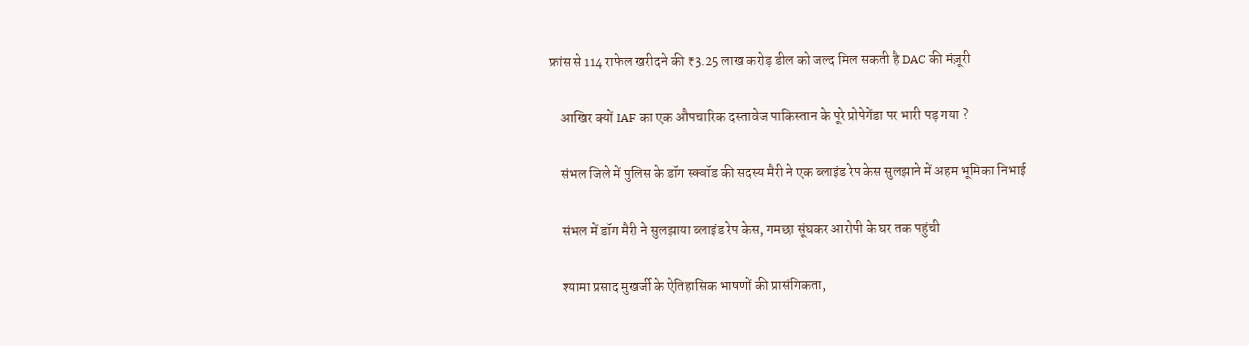फ्रांस से 114 राफेल खरीदने की ₹3.25 लाख करोड़ डील को जल्द मिल सकती है DAC की मंज़ूरी

    आखिर क्यों IAF का एक औपचारिक दस्तावेज पाकिस्तान के पूरे प्रोपेगेंडा पर भारी पड़ गया ?

    संभल जिले में पुलिस के डॉग स्क्वॉड की सदस्य मैरी ने एक ब्लाइंड रेप केस सुलझाने में अहम भूमिका निभाई

    संभल में डॉग मैरी ने सुलझाया ब्लाइंड रेप केस, गमछा सूंघकर आरोपी के घर तक पहुंची

    श्यामा प्रसाद मुखर्जी के ऐतिहासिक भाषणों की प्रासंगिकता,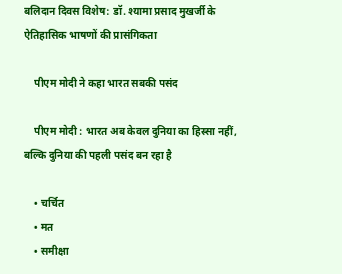बलिदान दिवस विशेष: डॉ. श्यामा प्रसाद मुखर्जी के ऐतिहासिक भाषणों की प्रासंगिकता

    पीएम मोदी ने कहा भारत सबकी पसंद

    पीएम मोदी : भारत अब केवल दुनिया का हिस्सा नहीं, बल्कि दुनिया की पहली पसंद बन रहा है

    • चर्चित
    • मत
    • समीक्षा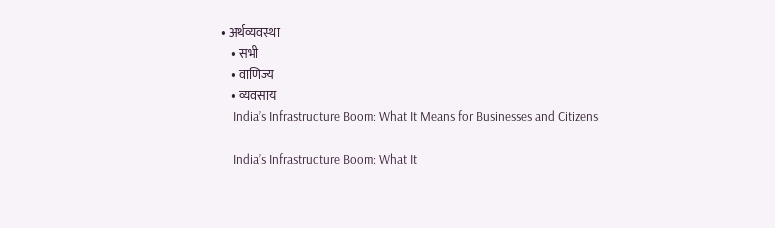• अर्थव्यवस्था
    • सभी
    • वाणिज्य
    • व्यवसाय
    India’s Infrastructure Boom: What It Means for Businesses and Citizens

    India’s Infrastructure Boom: What It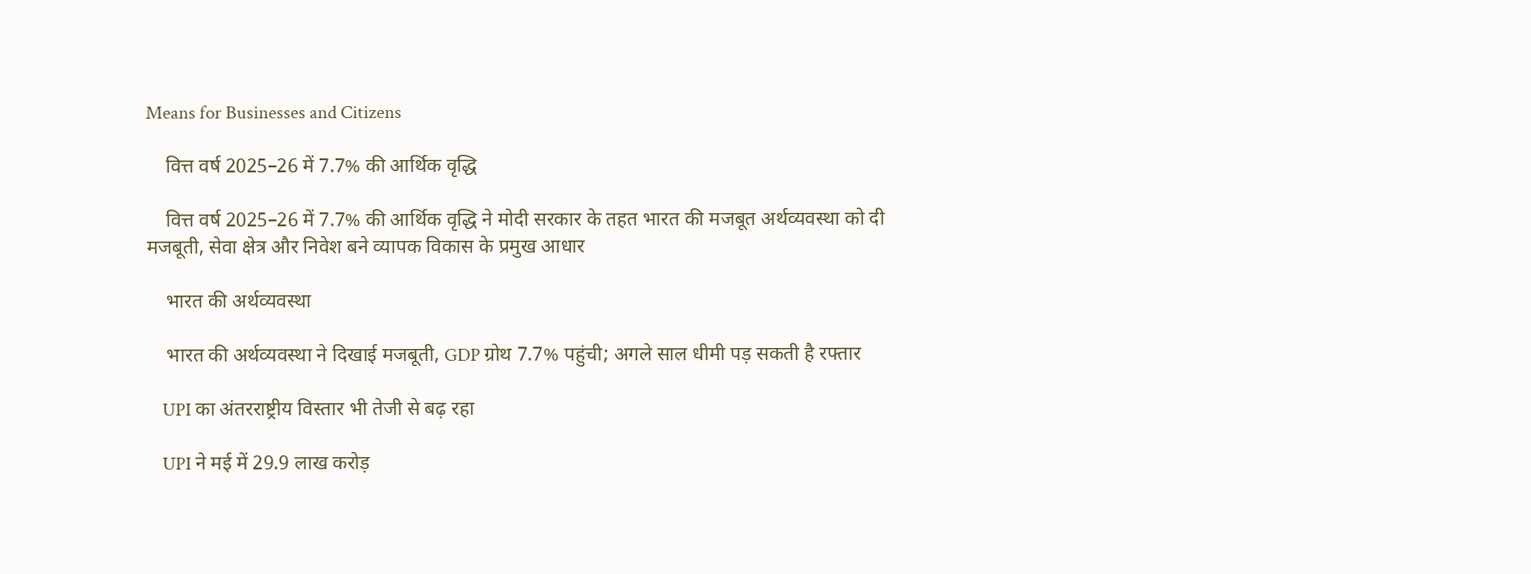Means for Businesses and Citizens

    वित्त वर्ष 2025–26 में 7.7% की आर्थिक वृद्धि

    वित्त वर्ष 2025–26 में 7.7% की आर्थिक वृद्धि ने मोदी सरकार के तहत भारत की मजबूत अर्थव्यवस्था को दी मजबूती, सेवा क्षेत्र और निवेश बने व्यापक विकास के प्रमुख आधार

    भारत की अर्थव्यवस्था

    भारत की अर्थव्यवस्था ने दिखाई मजबूती, GDP ग्रोथ 7.7% पहुंची; अगले साल धीमी पड़ सकती है रफ्तार

    UPI का अंतरराष्ट्रीय विस्तार भी तेजी से बढ़ रहा

    UPI ने मई में 29.9 लाख करोड़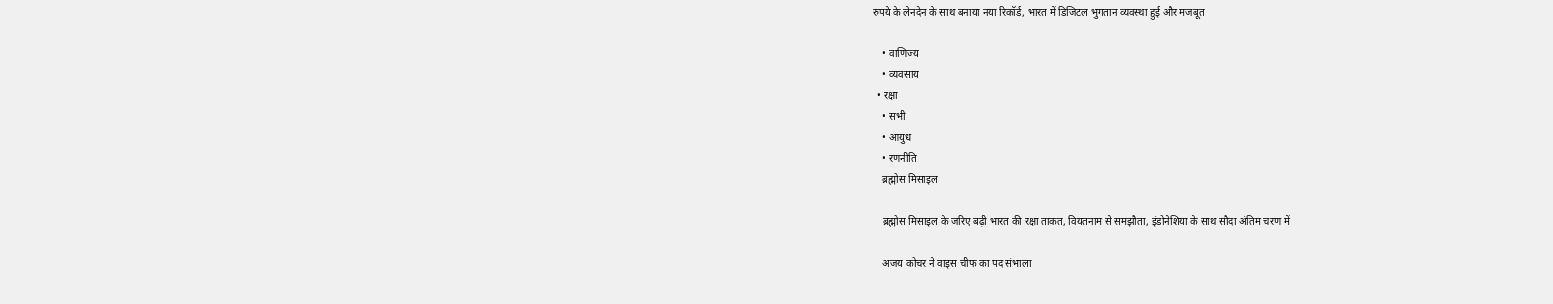रुपये के लेनदेन के साथ बनाया नया रिकॉर्ड, भारत में डिजिटल भुगतान व्यवस्था हुई और मजबूत

    • वाणिज्य
    • व्यवसाय
  • रक्षा
    • सभी
    • आयुध
    • रणनीति
    ब्रह्मोस मिसाइल

    ब्रह्मोस मिसाइल के जरिए बढ़ी भारत की रक्षा ताकत, वियतनाम से समझौता, इंडोनेशिया के साथ सौदा अंतिम चरण में

    अजय कोचर ने वाइस चीफ का पद संभाला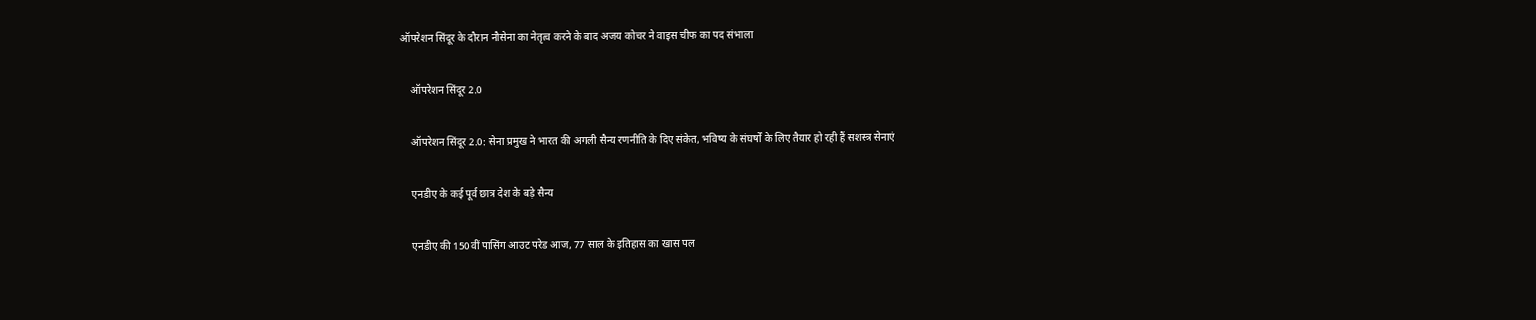ऑपरेशन सिंदूर के दौरान नौसेना का नेतृत्व करने के बाद अजय कोचर ने वाइस चीफ का पद संभाला

    ऑपरेशन सिंदूर 2.0

    ऑपरेशन सिंदूर 2.0: सेना प्रमुख ने भारत की अगली सैन्य रणनीति के दिए संकेत, भविष्य के संघर्षों के लिए तैयार हो रही हैं सशस्त्र सेनाएं

    एनडीए के कई पूर्व छात्र देश के बड़े सैन्य

    एनडीए की 150वीं पासिंग आउट परेड आज, 77 साल के इतिहास का खास पल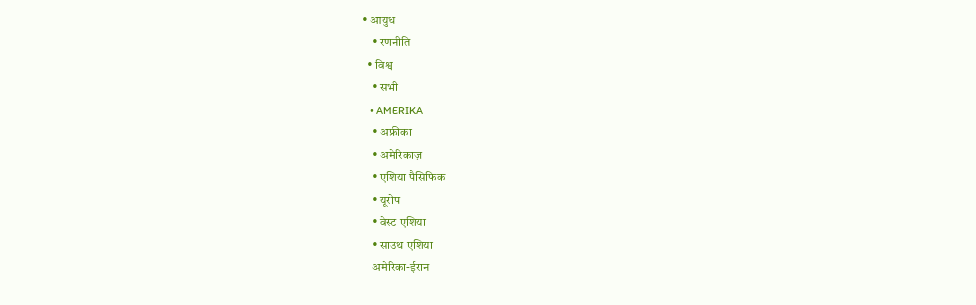• आयुध
    • रणनीति
  • विश्व
    • सभी
    • AMERIKA
    • अफ्रीका
    • अमेरिकाज़
    • एशिया पैसिफिक
    • यूरोप
    • वेस्ट एशिया
    • साउथ एशिया
    अमेरिका-ईरान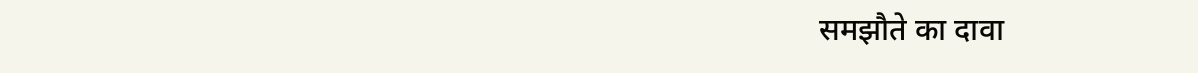समझौते का दावा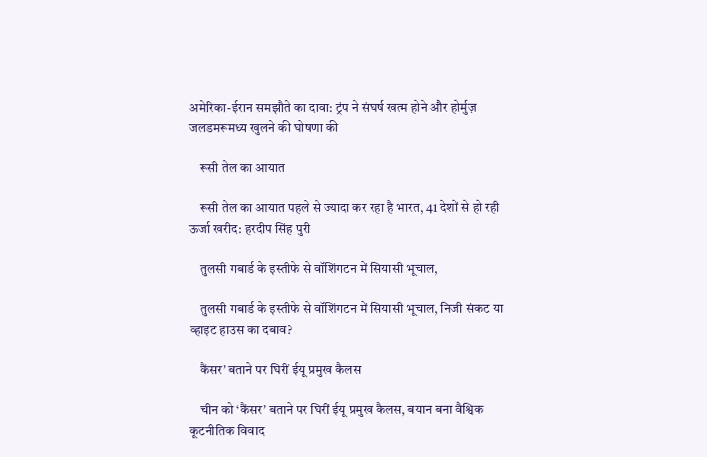अमेरिका-ईरान समझौते का दावा: ट्रंप ने संघर्ष खत्म होने और होर्मुज़ जलडमरूमध्य खुलने की घोषणा की

    रूसी तेल का आयात

    रूसी तेल का आयात पहले से ज्यादा कर रहा है भारत, 41 देशों से हो रही ऊर्जा खरीद: हरदीप सिंह पुरी

    तुलसी गबार्ड के इस्तीफे से वॉशिंगटन में सियासी भूचाल,

    तुलसी गबार्ड के इस्तीफे से वॉशिंगटन में सियासी भूचाल, निजी संकट या व्हाइट हाउस का दबाव?

    कैंसर’ बताने पर घिरीं ईयू प्रमुख कैलस

    चीन को ‘कैंसर’ बताने पर घिरीं ईयू प्रमुख कैलस, बयान बना वैश्विक कूटनीतिक विवाद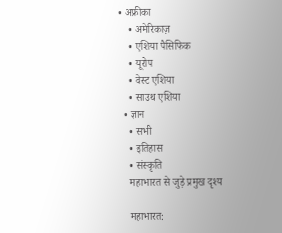• अफ्रीका
    • अमेरिकाज़
    • एशिया पैसिफिक
    • यूरोप
    • वेस्ट एशिया
    • साउथ एशिया
  • ज्ञान
    • सभी
    • इतिहास
    • संस्कृति
    महाभारत से जुड़े प्रमुख दृश्य

    महाभारत: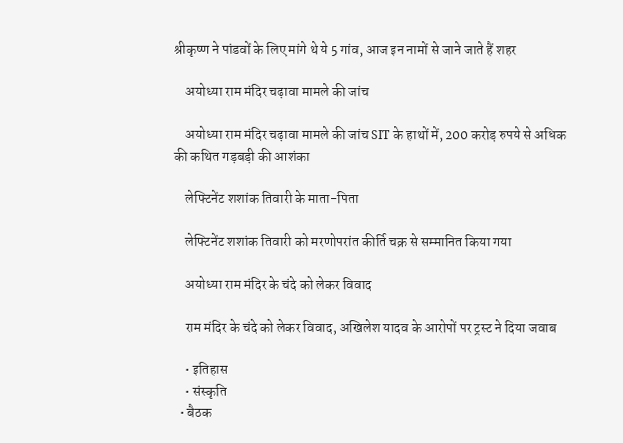श्रीकृष्ण ने पांडवों के लिए मांगे थे ये 5 गांव, आज इन नामों से जाने जाते हैं शहर

    अयोध्या राम मंदिर चढ़ावा मामले की जांच

    अयोध्या राम मंदिर चढ़ावा मामले की जांच SIT के हाथों में, 200 करोड़ रुपये से अधिक की कथित गड़बड़ी की आशंका

    लेफ्टिनेंट शशांक तिवारी के माता-पिता

    लेफ्टिनेंट शशांक तिवारी को मरणोपरांत कीर्ति चक्र से सम्मानित किया गया

    अयोध्या राम मंदिर के चंदे को लेकर विवाद

    राम मंदिर के चंदे को लेकर विवाद, अखिलेश यादव के आरोपों पर ट्रस्ट ने दिया जवाब

    • इतिहास
    • संस्कृति
  • बैठक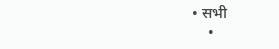• सभी
    •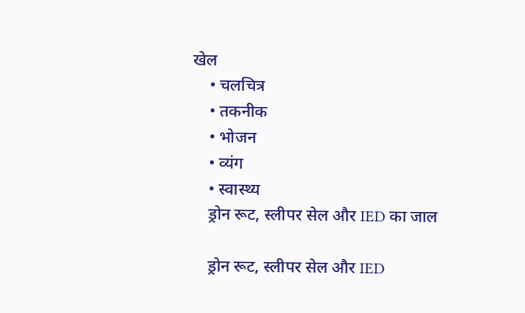खेल
    • चलचित्र
    • तकनीक
    • भोजन
    • व्यंग
    • स्वास्थ्य
    ड्रोन रूट, स्लीपर सेल और IED का जाल

    ड्रोन रूट, स्लीपर सेल और IED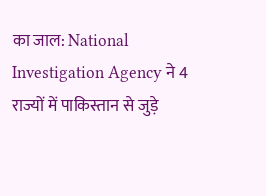का जाल: National Investigation Agency ने 4 राज्यों में पाकिस्तान से जुड़े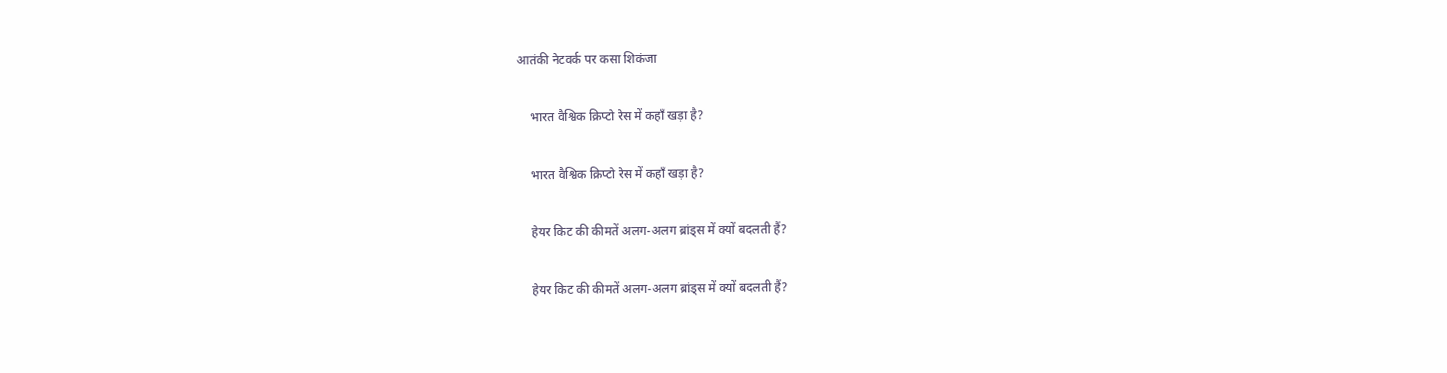आतंकी नेटवर्क पर कसा शिकंजा

    भारत वैश्विक क्रिप्टो रेस में कहाँ खड़ा है?

    भारत वैश्विक क्रिप्टो रेस में कहाँ खड़ा है?

    हेयर किट की कीमतें अलग-अलग ब्रांड्स में क्यों बदलती हैं?

    हेयर किट की कीमतें अलग-अलग ब्रांड्स में क्यों बदलती हैं?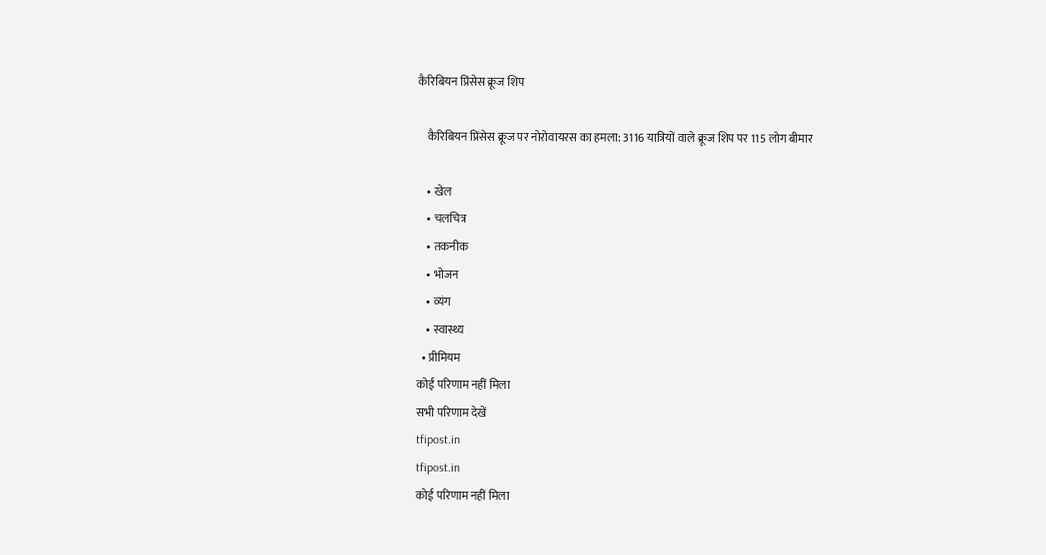कैरिबियन प्रिंसेस क्रूज शिप

    कैरिबियन प्रिंसेस क्रूज पर नोरोवायरस का हमला: 3116 यात्रियों वाले क्रूज शिप पर 115 लोग बीमार

    • खेल
    • चलचित्र
    • तकनीक
    • भोजन
    • व्यंग
    • स्वास्थ्य
  • प्रीमियम
कोई परिणाम नहीं मिला
सभी परिणाम देखें
tfipost.in
tfipost.in
कोई परिणाम नहीं मिला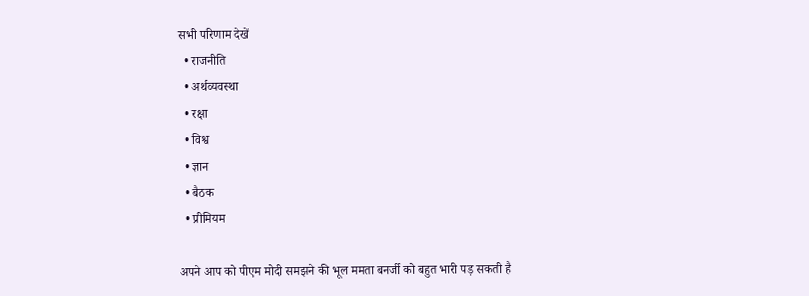सभी परिणाम देखें
  • राजनीति
  • अर्थव्यवस्था
  • रक्षा
  • विश्व
  • ज्ञान
  • बैठक
  • प्रीमियम

अपने आप को पीएम मोदी समझने की भूल ममता बनर्जी को बहुत भारी पड़ सकती है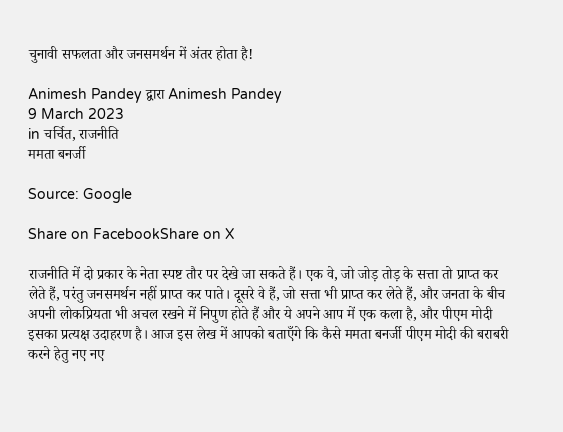चुनावी सफलता और जनसमर्थन में अंतर होता है!

Animesh Pandey द्वारा Animesh Pandey
9 March 2023
in चर्चित, राजनीति
ममता बनर्जी

Source: Google

Share on FacebookShare on X

राजनीति में दो प्रकार के नेता स्पष्ट तौर पर देखे जा सकते हैं। एक वे, जो जोड़ तोड़ के सत्ता तो प्राप्त कर लेते हैं, परंतु जनसमर्थन नहीं प्राप्त कर पाते। दूसरे वे हैं, जो सत्ता भी प्राप्त कर लेते हैं, और जनता के बीच अपनी लोकप्रियता भी अचल रखने में निपुण होते हैं और ये अपने आप में एक कला है, और पीएम मोदी इसका प्रत्यक्ष उदाहरण है। आज इस लेख में आपको बताएँगे कि कैसे ममता बनर्जी पीएम मोदी की बराबरी करने हेतु नए नए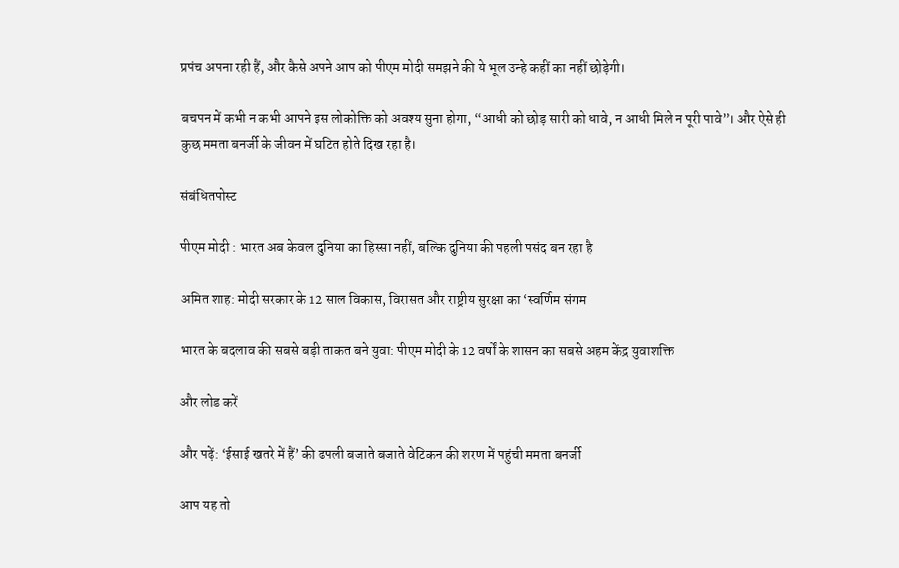प्रपंच अपना रही हैं, और कैसे अपने आप को पीएम मोदी समझने की ये भूल उन्हे कहीं का नहीं छोड़ेगी।

बचपन में कभी न कभी आपने इस लोकोक्ति को अवश्य सुना होगा, “आधी को छोड़ सारी को धावे, न आधी मिले न पूरी पावे”। और ऐसे ही कुछ ममता बनर्जी के जीवन में घटित होते दिख रहा है।

संबंधितपोस्ट

पीएम मोदी : भारत अब केवल दुनिया का हिस्सा नहीं, बल्कि दुनिया की पहली पसंद बन रहा है

अमित शाह: मोदी सरकार के 12 साल विकास, विरासत और राष्ट्रीय सुरक्षा का ‘स्वर्णिम संगम

भारत के बदलाव की सबसे बड़ी ताकत बने युवा: पीएम मोदी के 12 वर्षों के शासन का सबसे अहम केंद्र युवाशक्ति

और लोड करें

और पढ़ें: ‘ईसाई खतरे में हैं’ की ढपली बजाते बजाते वेटिकन की शरण में पहुंची ममता बनर्जी

आप यह तो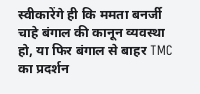स्वीकारेंगे ही कि ममता बनर्जी चाहे बंगाल की कानून व्यवस्था हो, या फिर बंगाल से बाहर TMC का प्रदर्शन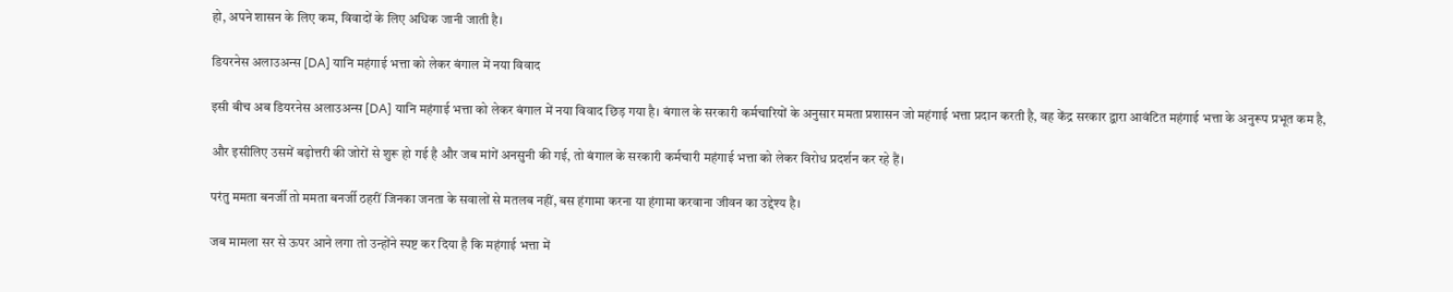हो, अपने शासन के लिए कम, विवादों के लिए अधिक जानी जाती है।

डियरनेस अलाउअन्स [DA] यानि महंगाई भत्ता को लेकर बंगाल में नया विवाद

इसी बीच अब डियरनेस अलाउअन्स [DA] यानि महंगाई भत्ता को लेकर बंगाल में नया विवाद छिड़ गया है। बंगाल के सरकारी कर्मचारियों के अनुसार ममता प्रशासन जो महंगाई भत्ता प्रदान करती है, वह केंद्र सरकार द्वारा आवंटित महंगाई भत्ता के अनुरूप प्रभूत कम है,

और इसीलिए उसमें बढ़ोत्तरी की जोरों से शुरू हो गई है और जब मांगें अनसुनी की गई, तो बंगाल के सरकारी कर्मचारी महंगाई भत्ता को लेकर विरोध प्रदर्शन कर रहे हैं।

परंतु ममता बनर्जी तो ममता बनर्जी ठहरीं जिनका जनता के सवालों से मतलब नहीं, बस हंगामा करना या हंगामा करवाना जीवन का उद्देश्य है।

जब मामला सर से ऊपर आने लगा तो उन्होंने स्पष्ट कर दिया है कि महंगाई भत्ता में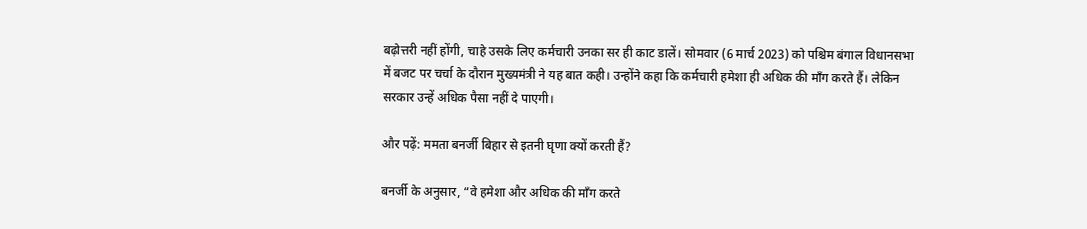बढ़ोत्तरी नहीं होंगी, चाहे उसके लिए कर्मचारी उनका सर ही काट डालें। सोमवार (6 मार्च 2023) को पश्चिम बंगाल विधानसभा में बजट पर चर्चा के दौरान मुख्यमंत्री ने यह बात कही। उन्होंने कहा कि कर्मचारी हमेशा ही अधिक की माँग करते हैं। लेकिन सरकार उन्हें अधिक पैसा नहीं दे पाएगी।

और पढ़ें: ममता बनर्जी बिहार से इतनी घृणा क्यों करती हैं?

बनर्जी के अनुसार, “वे हमेशा और अधिक की माँग करते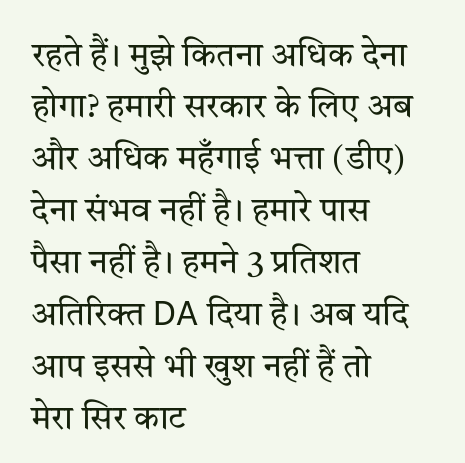रहते हैं। मुझे कितना अधिक देना होगा? हमारी सरकार के लिए अब और अधिक महँगाई भत्ता (डीए) देना संभव नहीं है। हमारे पास पैसा नहीं है। हमने 3 प्रतिशत अतिरिक्त DA दिया है। अब यदि आप इससे भी खुश नहीं हैं तो मेरा सिर काट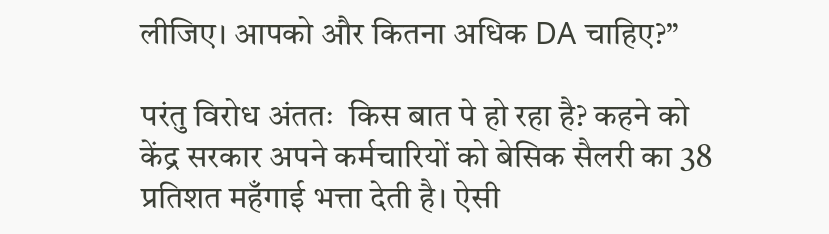लीजिए। आपको और कितना अधिक DA चाहिए?”

परंतु विरोध अंततः  किस बात पे हो रहा है? कहने को केंद्र सरकार अपने कर्मचारियों को बेसिक सैलरी का 38 प्रतिशत महँगाई भत्ता देती है। ऐसी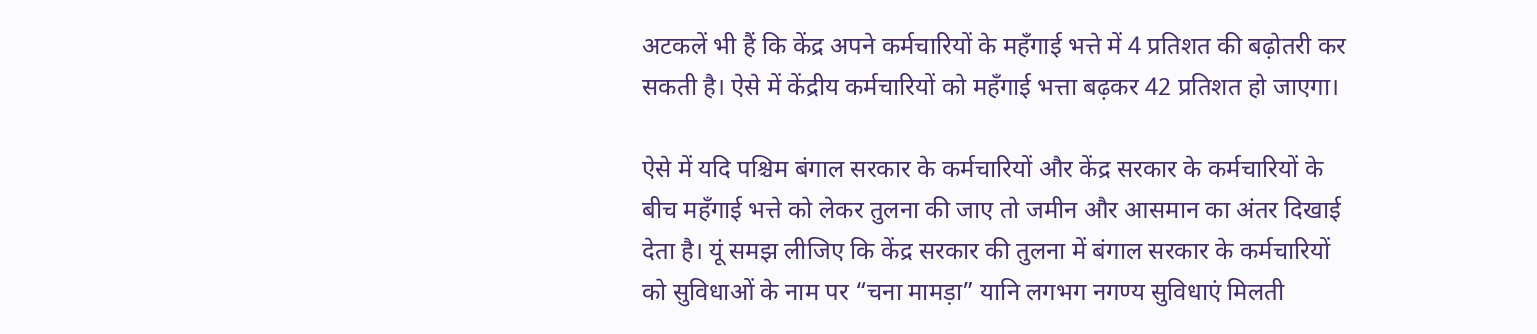अटकलें भी हैं कि केंद्र अपने कर्मचारियों के महँगाई भत्ते में 4 प्रतिशत की बढ़ोतरी कर सकती है। ऐसे में केंद्रीय कर्मचारियों को महँगाई भत्ता बढ़कर 42 प्रतिशत हो जाएगा।

ऐसे में यदि पश्चिम बंगाल सरकार के कर्मचारियों और केंद्र सरकार के कर्मचारियों के बीच महँगाई भत्ते को लेकर तुलना की जाए तो जमीन और आसमान का अंतर दिखाई देता है। यूं समझ लीजिए कि केंद्र सरकार की तुलना में बंगाल सरकार के कर्मचारियों को सुविधाओं के नाम पर “चना मामड़ा” यानि लगभग नगण्य सुविधाएं मिलती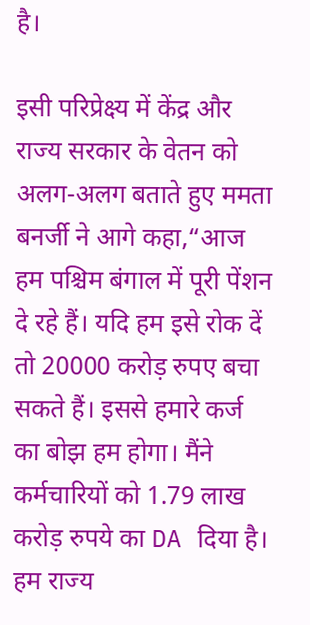है।

इसी परिप्रेक्ष्य में केंद्र और राज्य सरकार के वेतन को अलग-अलग बताते हुए ममता बनर्जी ने आगे कहा,“आज हम पश्चिम बंगाल में पूरी पेंशन दे रहे हैं। यदि हम इसे रोक दें तो 20000 करोड़ रुपए बचा सकते हैं। इससे हमारे कर्ज का बोझ हम होगा। मैंने कर्मचारियों को 1.79 लाख करोड़ रुपये का DA दिया है। हम राज्य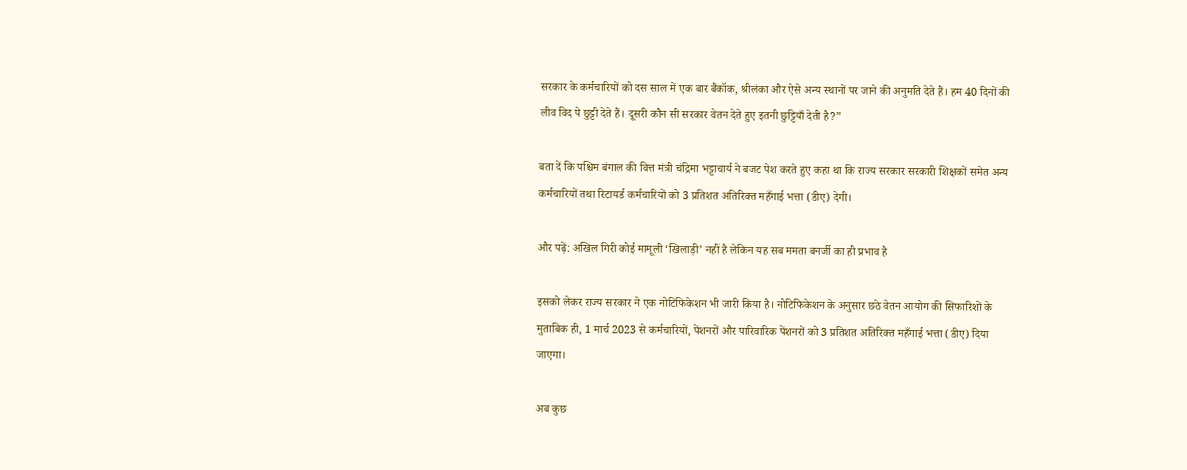सरकार के कर्मचारियों को दस साल में एक बार बैंकॉक, श्रीलंका और ऐसे अन्य स्थानों पर जाने की अनुमति देते हैं। हम 40 दिनों की लीव विद पे छुट्टी देते हैं। दूसरी कौन सी सरकार वेतन देते हुए इतनी छुट्टियाँ देती है?”

बता दें कि पश्चिम बंगाल की वित्त मंत्री चंद्रिमा भट्टाचार्य ने बजट पेश करते हुए कहा था कि राज्य सरकार सरकारी शिक्षकों समेत अन्य कर्मचारियों तथा रिटायर्ड कर्मचारियों को 3 प्रतिशत अतिरिक्त महँगाई भत्ता (डीए) देगी।

और पढ़ें: अखिल गिरी कोई मामूली ‘खिलाड़ी’ नहीं है लेकिन यह सब ममता बनर्जी का ही प्रभाव है

इसको लेकर राज्य सरकार ने एक नोटिफिकेशन भी जारी किया है। नोटिफिकेशन के अनुसार छठे वेतन आयोग की सिफारिशों के मुताबिक ही, 1 मार्च 2023 से कर्मचारियों, पेंशनरों और पारिवारिक पेंशनरों को 3 प्रतिशत अतिरिक्त महँगाई भत्ता (डीए) दिया जाएगा।

अब कुछ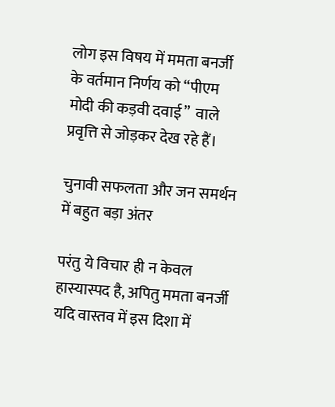लोग इस विषय में ममता बनर्जी के वर्तमान निर्णय को “पीएम मोदी की कड़वी दवाई”  वाले प्रवृत्ति से जोड़कर देख रहे हैं।

चुनावी सफलता और जन समर्थन में बहुत बड़ा अंतर

परंतु ये विचार ही न केवल हास्यास्पद है, अपितु ममता बनर्जी यदि वास्तव में इस दिशा में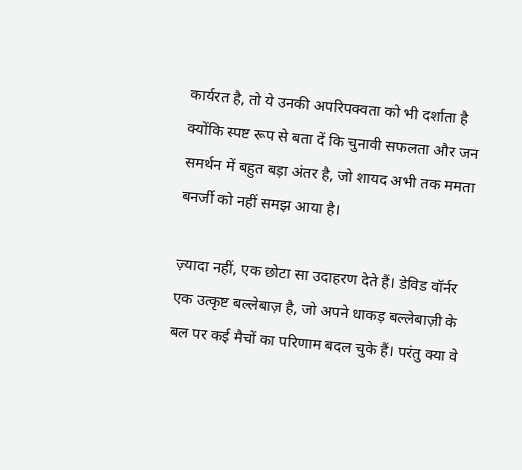कार्यरत है, तो ये उनकी अपरिपक्वता को भी दर्शाता है क्योंकि स्पष्ट रूप से बता दें कि चुनावी सफलता और जन समर्थन में बहुत बड़ा अंतर है, जो शायद अभी तक ममता बनर्जी को नहीं समझ आया है।

ज़्यादा नहीं, एक छोटा सा उदाहरण देते हैं। डेविड वॉर्नर एक उत्कृष्ट बल्लेबाज़ है, जो अपने धाकड़ बल्लेबाज़ी के बल पर कई मैचों का परिणाम बदल चुके हैं। परंतु क्या वे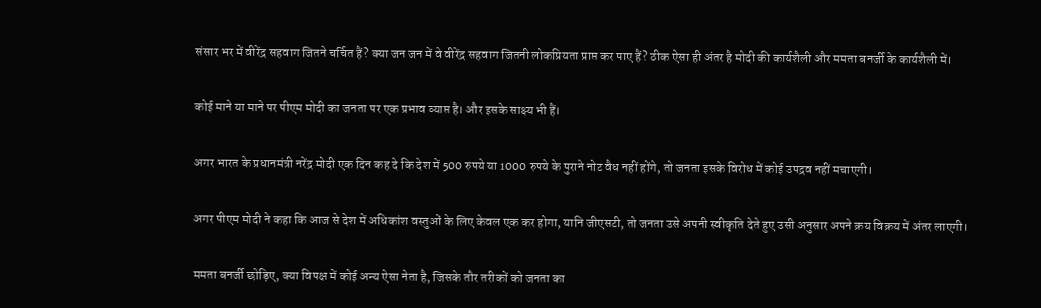संसार भर में वीरेंद्र सहवाग जितने चर्चित हैं? क्या जन जन में वे वीरेंद्र सहवाग जितनी लोकप्रियता प्राप्त कर पाए हैं? ठीक ऐसा ही अंतर है मोदी की कार्यशैली और ममता बनर्जी के कार्यशैली में।

कोई माने या माने पर पीएम मोदी का जनता पर एक प्रभाव व्याप्त है। और इसके साक्ष्य भी हैं।

अगर भारत के प्रधानमंत्री नरेंद्र मोदी एक दिन कह दे कि देश में 500 रुपये या 1000 रुपये के पुराने नोट वैध नहीं होंगे, तो जनता इसके विरोध में कोई उपद्रव नहीं मचाएगी।

अगर पीएम मोदी ने कहा कि आज से देश में अधिकांश वस्तुओं के लिए केवल एक कर होगा, यानि जीएसटी, तो जनता उसे अपनी स्वीकृति देते हुए उसी अनुसार अपने क्रय विक्रय में अंतर लाएगी।

ममता बनर्जी छोड़िए, क्या विपक्ष में कोई अन्य ऐसा नेता है, जिसके तौर तरीकों को जनता का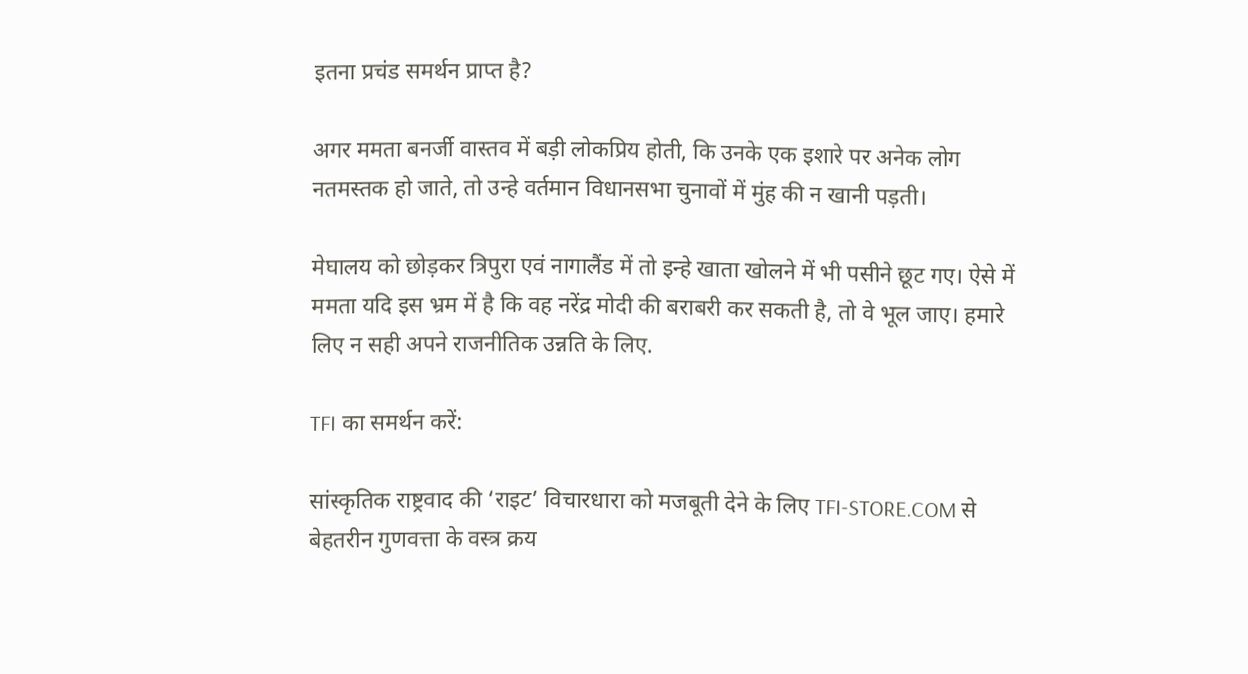इतना प्रचंड समर्थन प्राप्त है?

अगर ममता बनर्जी वास्तव में बड़ी लोकप्रिय होती, कि उनके एक इशारे पर अनेक लोग नतमस्तक हो जाते, तो उन्हे वर्तमान विधानसभा चुनावों में मुंह की न खानी पड़ती।

मेघालय को छोड़कर त्रिपुरा एवं नागालैंड में तो इन्हे खाता खोलने में भी पसीने छूट गए। ऐसे में ममता यदि इस भ्रम में है कि वह नरेंद्र मोदी की बराबरी कर सकती है, तो वे भूल जाए। हमारे लिए न सही अपने राजनीतिक उन्नति के लिए.

TFI का समर्थन करें:

सांस्कृतिक राष्ट्रवाद की ‘राइट’ विचारधारा को मजबूती देने के लिए TFI-STORE.COM से बेहतरीन गुणवत्ता के वस्त्र क्रय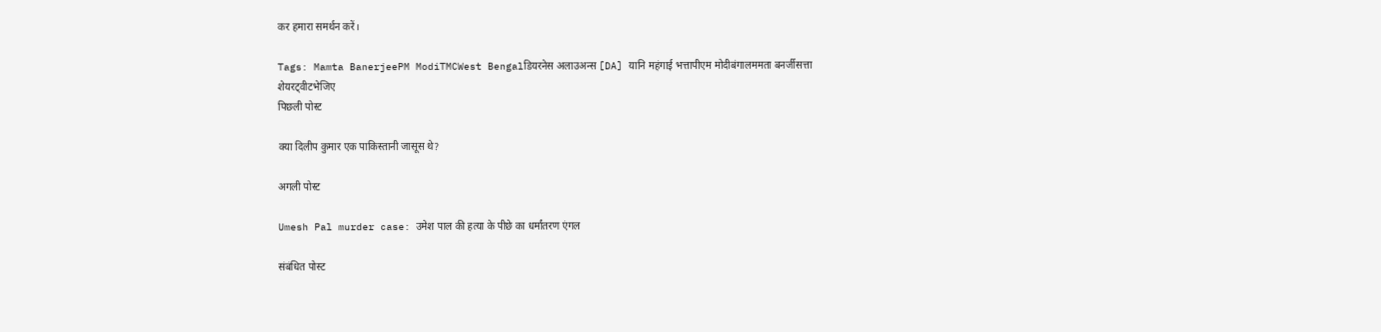कर हमारा समर्थन करें।

Tags: Mamta BanerjeePM ModiTMCWest Bengalडियरनेस अलाउअन्स [DA] यानि महंगाई भत्तापीएम मोदीबंगालममता बनर्जीसत्ता
शेयरट्वीटभेजिए
पिछली पोस्ट

क्या दिलीप कुमार एक पाकिस्तानी जासूस थे?

अगली पोस्ट

Umesh Pal murder case: उमेश पाल की हत्या के पीछे का धर्मांतरण एंगल

संबंधित पोस्ट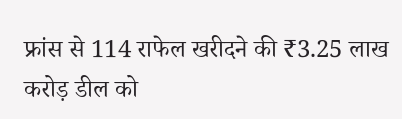फ्रांस से 114 राफेल खरीदने की ₹3.25 लाख करोड़ डील को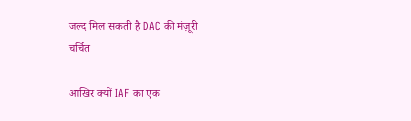जल्द मिल सकती है DAC की मंज़ूरी
चर्चित

आखिर क्यों IAF का एक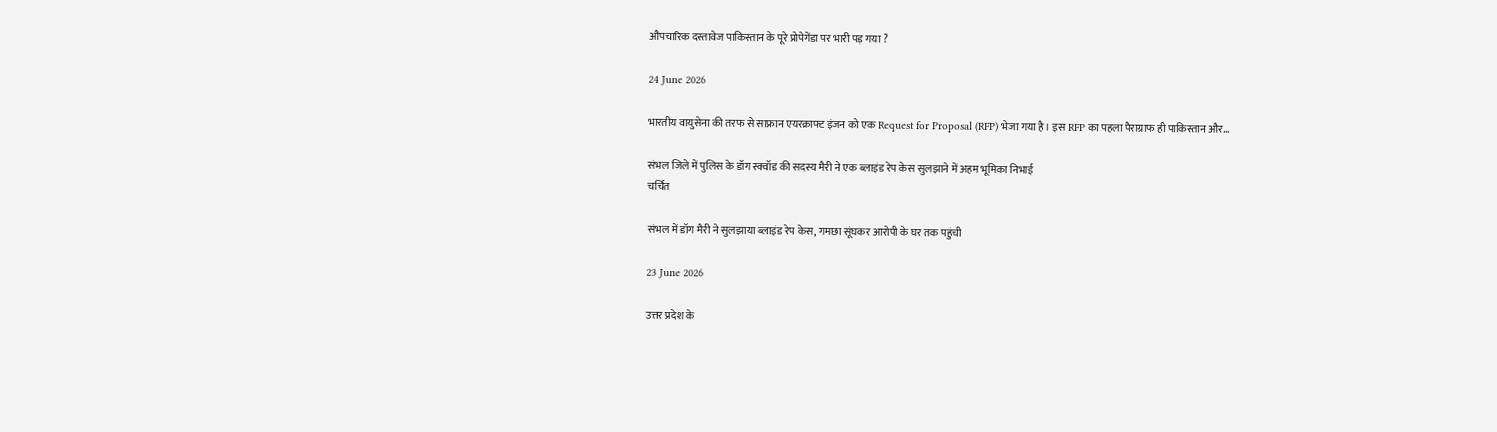औपचारिक दस्तावेज पाकिस्तान के पूरे प्रोपेगेंडा पर भारी पड़ गया ?

24 June 2026

भारतीय वायुसेना की तरफ से साफ्रान एयरक्राफ्ट इंजन को एक Request for Proposal (RFP) भेजा गया है। इस RFP का पहला पैराग्राफ ही पाकिस्तान और...

संभल जिले में पुलिस के डॉग स्क्वॉड की सदस्य मैरी ने एक ब्लाइंड रेप केस सुलझाने में अहम भूमिका निभाई
चर्चित

संभल में डॉग मैरी ने सुलझाया ब्लाइंड रेप केस, गमछा सूंघकर आरोपी के घर तक पहुंची

23 June 2026

उत्तर प्रदेश के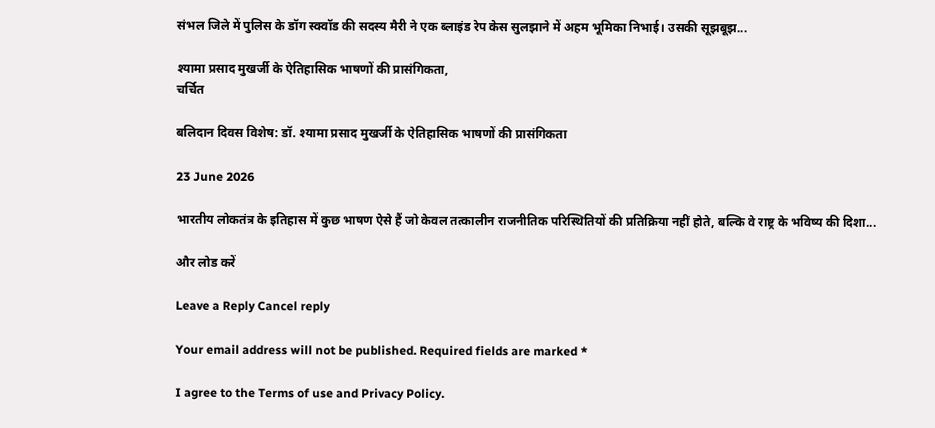संभल जिले में पुलिस के डॉग स्क्वॉड की सदस्य मैरी ने एक ब्लाइंड रेप केस सुलझाने में अहम भूमिका निभाई। उसकी सूझबूझ...

श्यामा प्रसाद मुखर्जी के ऐतिहासिक भाषणों की प्रासंगिकता,
चर्चित

बलिदान दिवस विशेष: डॉ. श्यामा प्रसाद मुखर्जी के ऐतिहासिक भाषणों की प्रासंगिकता

23 June 2026

भारतीय लोकतंत्र के इतिहास में कुछ भाषण ऐसे हैं जो केवल तत्कालीन राजनीतिक परिस्थितियों की प्रतिक्रिया नहीं होते, बल्कि वे राष्ट्र के भविष्य की दिशा...

और लोड करें

Leave a Reply Cancel reply

Your email address will not be published. Required fields are marked *

I agree to the Terms of use and Privacy Policy.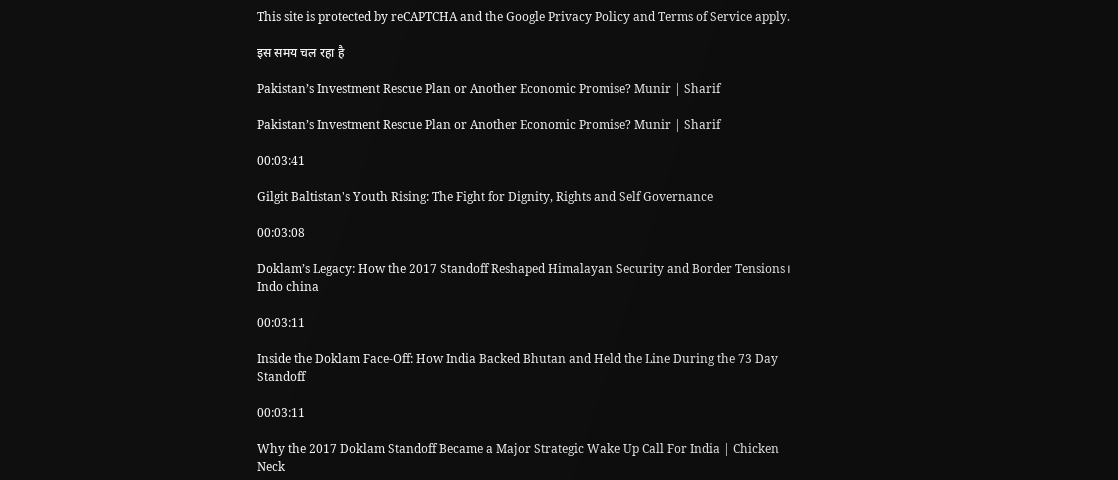This site is protected by reCAPTCHA and the Google Privacy Policy and Terms of Service apply.

इस समय चल रहा है

Pakistan’s Investment Rescue Plan or Another Economic Promise? Munir | Sharif

Pakistan’s Investment Rescue Plan or Another Economic Promise? Munir | Sharif

00:03:41

Gilgit Baltistan's Youth Rising: The Fight for Dignity, Rights and Self Governance

00:03:08

Doklam’s Legacy: How the 2017 Standoff Reshaped Himalayan Security and Border Tensions। Indo china

00:03:11

Inside the Doklam Face-Off: How India Backed Bhutan and Held the Line During the 73 Day Standoff

00:03:11

Why the 2017 Doklam Standoff Became a Major Strategic Wake Up Call For India | Chicken Neck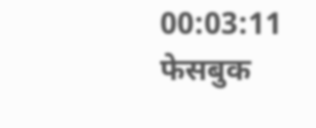00:03:11
फेसबुक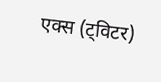एक्स (ट्विटर)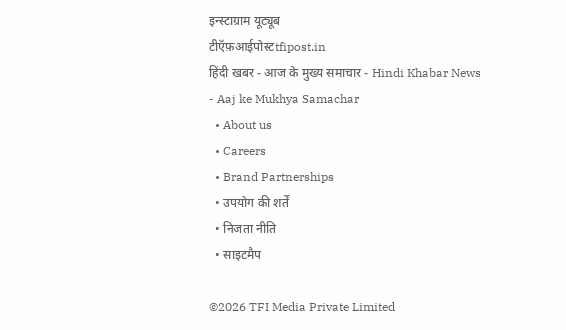इन्स्टाग्राम यूट्यूब
टीऍफ़आईपोस्टtfipost.in
हिंदी खबर - आज के मुख्य समाचार - Hindi Khabar News - Aaj ke Mukhya Samachar
  • About us
  • Careers
  • Brand Partnerships
  • उपयोग की शर्तें
  • निजता नीति
  • साइटमैप

©2026 TFI Media Private Limited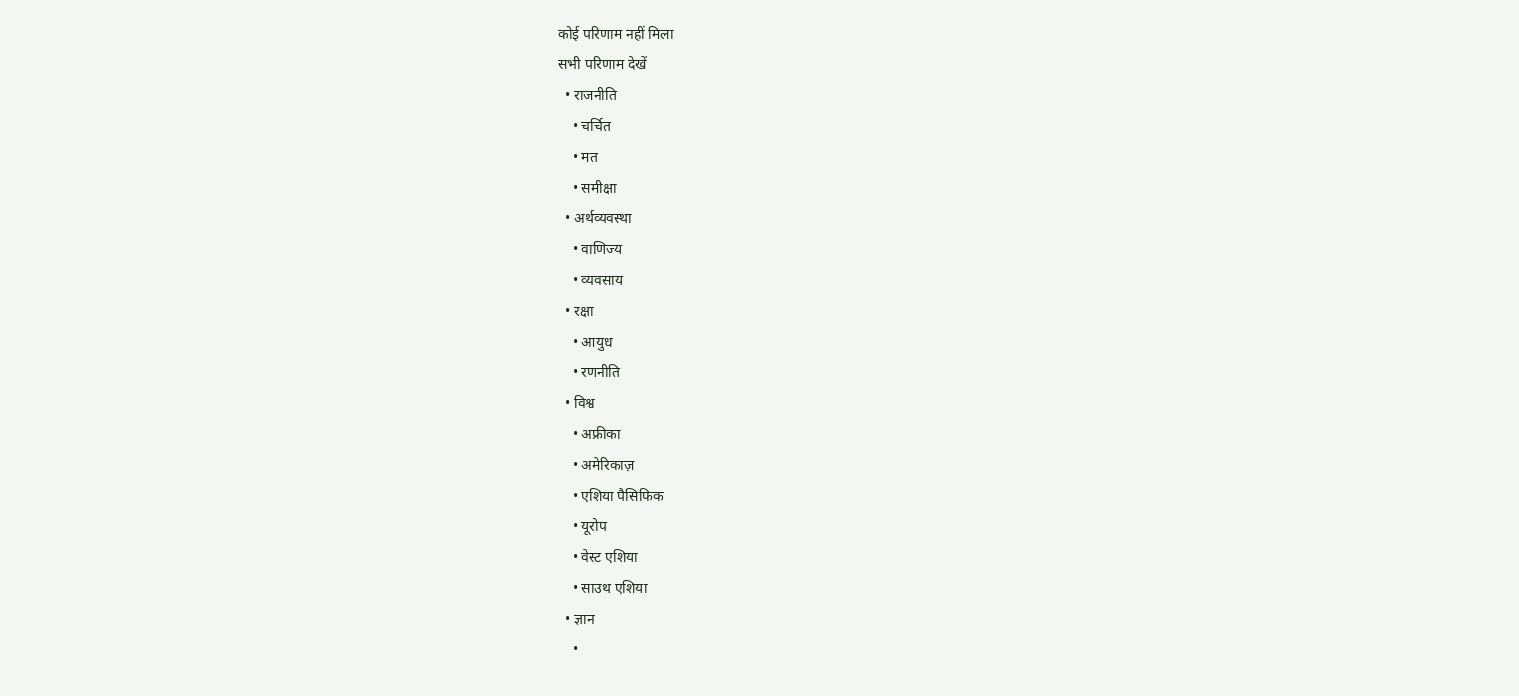कोई परिणाम नहीं मिला
सभी परिणाम देखें
  • राजनीति
    • चर्चित
    • मत
    • समीक्षा
  • अर्थव्यवस्था
    • वाणिज्य
    • व्यवसाय
  • रक्षा
    • आयुध
    • रणनीति
  • विश्व
    • अफ्रीका
    • अमेरिकाज़
    • एशिया पैसिफिक
    • यूरोप
    • वेस्ट एशिया
    • साउथ एशिया
  • ज्ञान
    •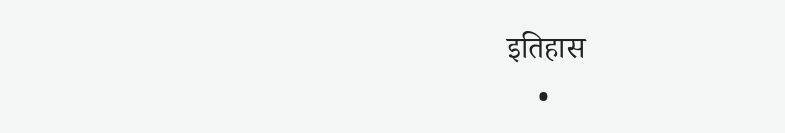इतिहास
    •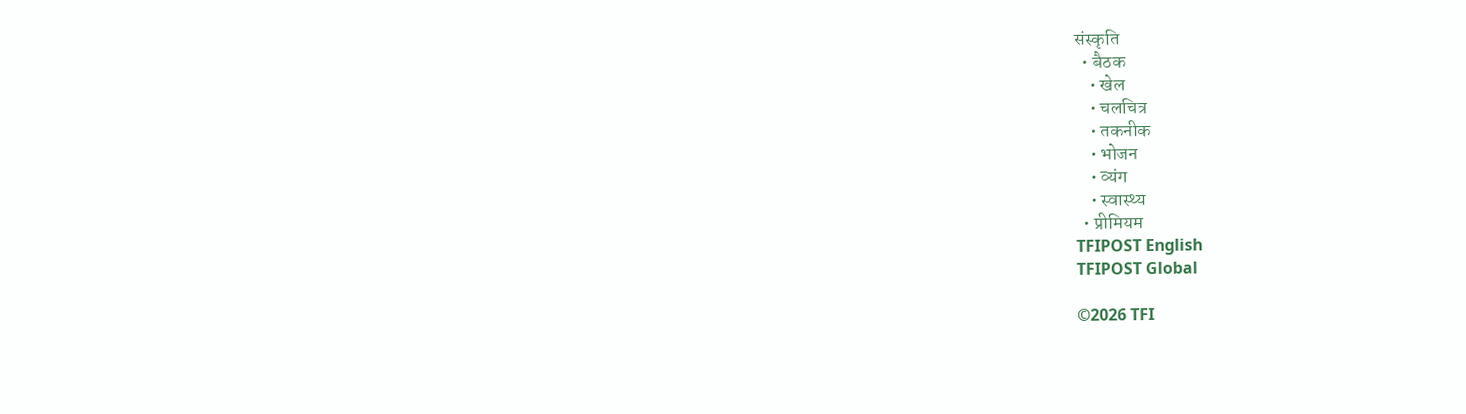संस्कृति
  • बैठक
    • खेल
    • चलचित्र
    • तकनीक
    • भोजन
    • व्यंग
    • स्वास्थ्य
  • प्रीमियम
TFIPOST English
TFIPOST Global

©2026 TFI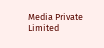Media Private Limited